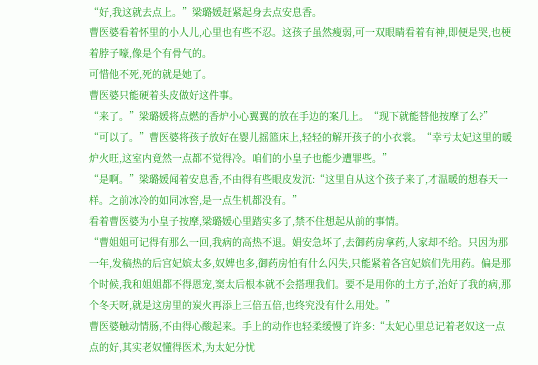“好,我这就去点上。”梁璐媛赶紧起身去点安息香。
曹医婆看着怀里的小人儿,心里也有些不忍。这孩子虽然瘦弱,可一双眼睛看着有神,即便是哭,也梗着脖子嚎,像是个有骨气的。
可惜他不死,死的就是她了。
曹医婆只能硬着头皮做好这件事。
“来了。”梁璐媛将点燃的香炉小心翼翼的放在手边的案几上。“现下就能替他按摩了么?”
“可以了。”曹医婆将孩子放好在婴儿摇篮床上,轻轻的解开孩子的小衣裳。“幸亏太妃这里的暖炉火旺,这室内竟然一点都不觉得冷。咱们的小皇子也能少遭罪些。”
“是啊。”梁璐媛闻着安息香,不由得有些眼皮发沉:“这里自从这个孩子来了,才温暖的想春天一样。之前冰冷的如同冰窖,是一点生机都没有。”
看着曹医婆为小皇子按摩,梁璐媛心里踏实多了,禁不住想起从前的事情。
“曹姐姐可记得有那么一回,我病的高热不退。娟安急坏了,去御药房拿药,人家却不给。只因为那一年,发稿热的后宫妃嫔太多,奴婢也多,御药房怕有什么闪失,只能紧着各宫妃嫔们先用药。偏是那个时候,我和姐姐都不得恩宠,窦太后根本就不会搭理我们。要不是用你的土方子,治好了我的病,那个冬天呀,就是这房里的炭火再添上三倍五倍,也终究没有什么用处。”
曹医婆触动情肠,不由得心酸起来。手上的动作也轻柔缓慢了许多:“太妃心里总记着老奴这一点点的好,其实老奴懂得医术,为太妃分忧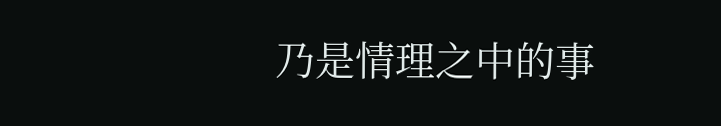乃是情理之中的事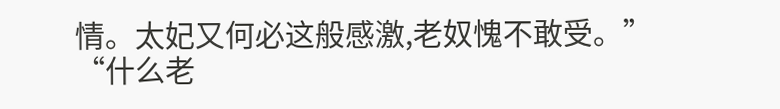情。太妃又何必这般感激,老奴愧不敢受。”
“什么老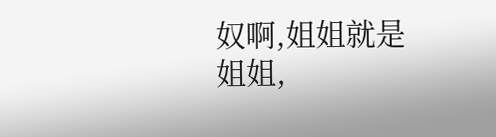奴啊,姐姐就是姐姐,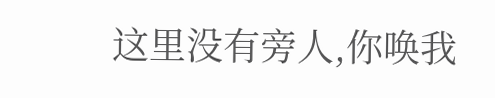这里没有旁人,你唤我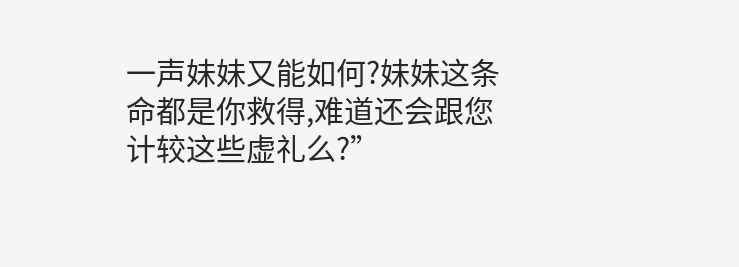一声妹妹又能如何?妹妹这条命都是你救得,难道还会跟您计较这些虚礼么?”